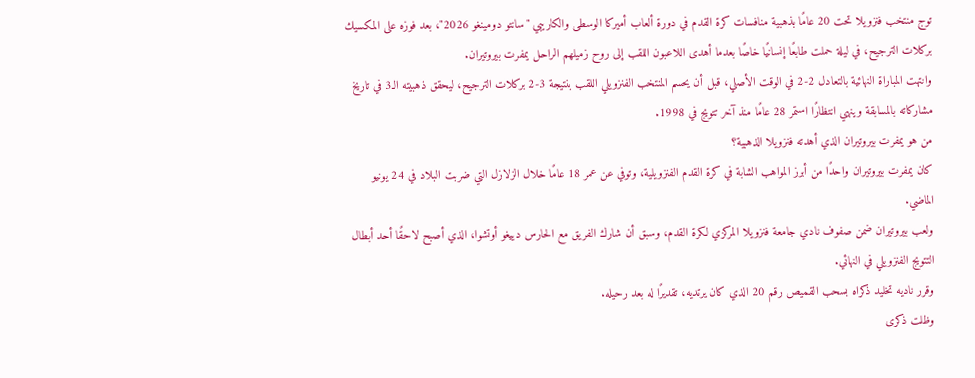توج منتخب فنزويلا تحت 20 عامًا بذهبية منافسات كرة القدم في دورة ألعاب أميركا الوسطى والكاريبي "سانتو دومينغو 2026"، بعد فوزه على المكسيك بركلات الترجيح، في ليلة حملت طابعًا إنسانيًا خاصًا بعدما أهدى اللاعبون اللقب إلى روح زميلهم الراحل يمفرت بيروتيران.
وانتهت المباراة النهائية بالتعادل 2-2 في الوقت الأصلي، قبل أن يحسم المنتخب الفنزويلي اللقب بنتيجة 3-2 بركلات الترجيح، ليحقق ذهبيته الـ3 في تاريخ مشاركاته بالمسابقة وينهي انتظارًا استمر 28 عامًا منذ آخر تتويج في 1998.
من هو يمفرت بيروتيران الذي أهدته فنزويلا الذهبية؟
كان يمفرت بيروتيران واحدًا من أبرز المواهب الشابة في كرة القدم الفنزويلية، وتوفي عن عمر 18 عامًا خلال الزلازل التي ضربت البلاد في 24 يونيو الماضي.
ولعب بيروتيران ضمن صفوف نادي جامعة فنزويلا المركزي لكرة القدم، وسبق أن شارك الفريق مع الحارس دييغو أوتشوا، الذي أصبح لاحقًا أحد أبطال التتويج الفنزويلي في النهائي.
وقرر ناديه تخليد ذكراه بسحب القميص رقم 20 الذي كان يرتديه، تقديرًا له بعد رحيله.
وظلت ذكرى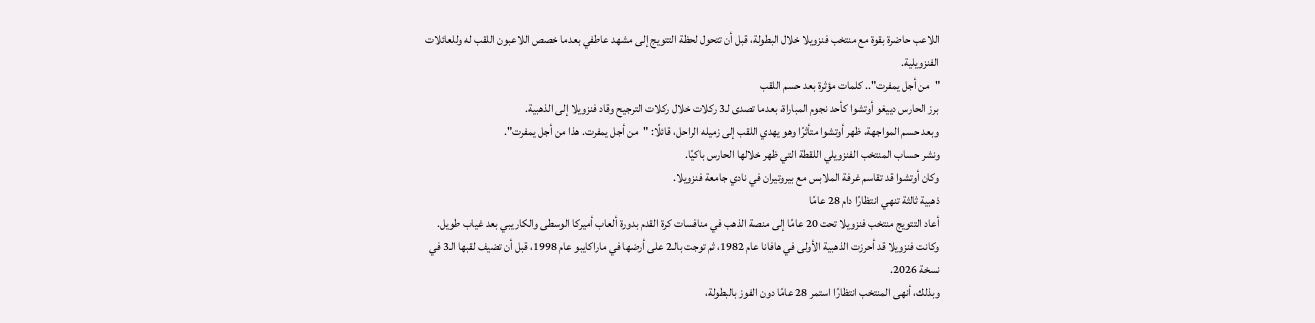اللاعب حاضرة بقوة مع منتخب فنزويلا خلال البطولة، قبل أن تتحول لحظة التتويج إلى مشهد عاطفي بعدما خصص اللاعبون اللقب له وللعائلات الفنزويلية.
"من أجل يمفرت".. كلمات مؤثرة بعد حسم اللقب
برز الحارس دييغو أوتشوا كأحد نجوم المباراة، بعدما تصدى لـ3 ركلات خلال ركلات الترجيح وقاد فنزويلا إلى الذهبية.
وبعد حسم المواجهة، ظهر أوتشوا متأثرًا وهو يهدي اللقب إلى زميله الراحل، قائلًا: "من أجل يمفرت. هذا من أجل يمفرت".
ونشر حساب المنتخب الفنزويلي اللقطة التي ظهر خلالها الحارس باكيًا.
وكان أوتشوا قد تقاسم غرفة الملابس مع بيروتيران في نادي جامعة فنزويلا.
ذهبية ثالثة تنهي انتظارًا دام 28 عامًا
أعاد التتويج منتخب فنزويلا تحت 20 عامًا إلى منصة الذهب في منافسات كرة القدم بدورة ألعاب أميركا الوسطى والكاريبي بعد غياب طويل.
وكانت فنزويلا قد أحرزت الذهبية الأولى في هافانا عام 1982، ثم توجت بالـ2 على أرضها في ماراكايبو عام 1998، قبل أن تضيف لقبها الـ3 في نسخة 2026.
وبذلك، أنهى المنتخب انتظارًا استمر 28 عامًا دون الفوز بالبطولة،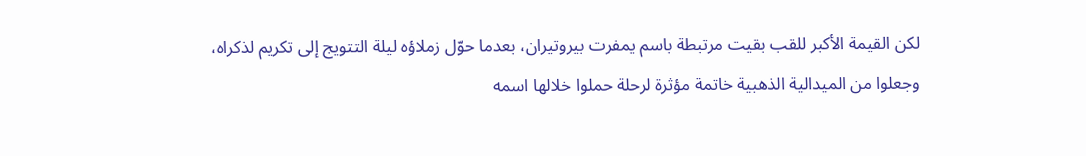لكن القيمة الأكبر للقب بقيت مرتبطة باسم يمفرت بيروتيران، بعدما حوّل زملاؤه ليلة التتويج إلى تكريم لذكراه، وجعلوا من الميدالية الذهبية خاتمة مؤثرة لرحلة حملوا خلالها اسمه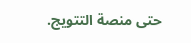حتى منصة التتويج.